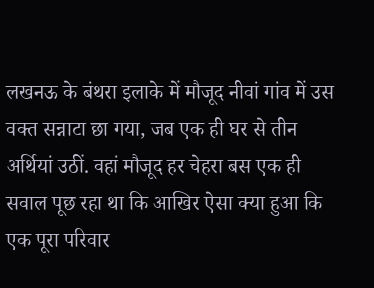लखनऊ के बंथरा इलाके में मौजूद नीवां गांव में उस वक्त सन्नाटा छा गया, जब एक ही घर से तीन अर्थियां उठीं. वहां मौजूद हर चेहरा बस एक ही सवाल पूछ रहा था कि आखिर ऐसा क्या हुआ कि एक पूरा परिवार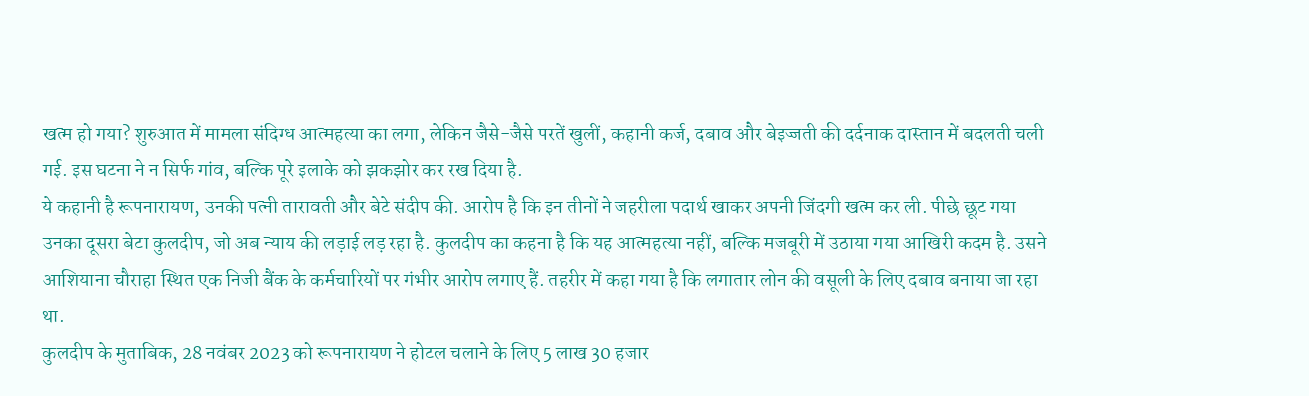खत्म हो गया? शुरुआत में मामला संदिग्ध आत्महत्या का लगा, लेकिन जैसे-जैसे परतें खुलीं, कहानी कर्ज, दबाव और बेइज्जती की दर्दनाक दास्तान में बदलती चली गई. इस घटना ने न सिर्फ गांव, बल्कि पूरे इलाके को झकझोर कर रख दिया है.
ये कहानी है रूपनारायण, उनकी पत्नी तारावती और बेटे संदीप की. आरोप है कि इन तीनों ने जहरीला पदार्थ खाकर अपनी जिंदगी खत्म कर ली. पीछे छूट गया उनका दूसरा बेटा कुलदीप, जो अब न्याय की लड़ाई लड़ रहा है. कुलदीप का कहना है कि यह आत्महत्या नहीं, बल्कि मजबूरी में उठाया गया आखिरी कदम है. उसने आशियाना चौराहा स्थित एक निजी बैंक के कर्मचारियों पर गंभीर आरोप लगाए हैं. तहरीर में कहा गया है कि लगातार लोन की वसूली के लिए दबाव बनाया जा रहा था.
कुलदीप के मुताबिक, 28 नवंबर 2023 को रूपनारायण ने होटल चलाने के लिए 5 लाख 30 हजार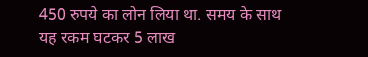450 रुपये का लोन लिया था. समय के साथ यह रकम घटकर 5 लाख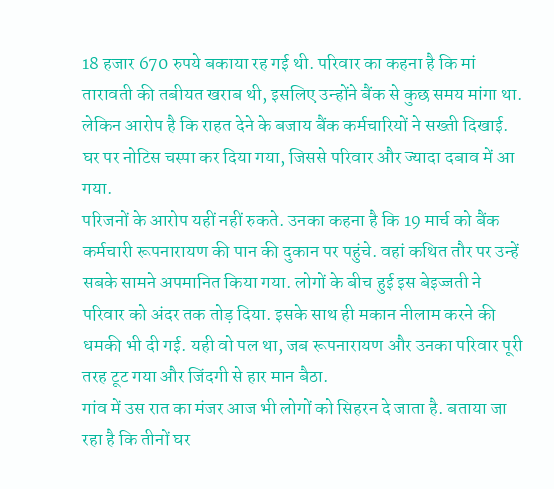18 हजार 670 रुपये बकाया रह गई थी. परिवार का कहना है कि मां तारावती की तबीयत खराब थी, इसलिए उन्होंने बैंक से कुछ समय मांगा था. लेकिन आरोप है कि राहत देने के बजाय बैंक कर्मचारियों ने सख्ती दिखाई. घर पर नोटिस चस्पा कर दिया गया, जिससे परिवार और ज्यादा दबाव में आ गया.
परिजनों के आरोप यहीं नहीं रुकते. उनका कहना है कि 19 मार्च को बैंक कर्मचारी रूपनारायण की पान की दुकान पर पहुंचे. वहां कथित तौर पर उन्हें सबके सामने अपमानित किया गया. लोगों के बीच हुई इस बेइज्जती ने परिवार को अंदर तक तोड़ दिया. इसके साथ ही मकान नीलाम करने की धमकी भी दी गई. यही वो पल था, जब रूपनारायण और उनका परिवार पूरी तरह टूट गया और जिंदगी से हार मान बैठा.
गांव में उस रात का मंजर आज भी लोगों को सिहरन दे जाता है. बताया जा रहा है कि तीनों घर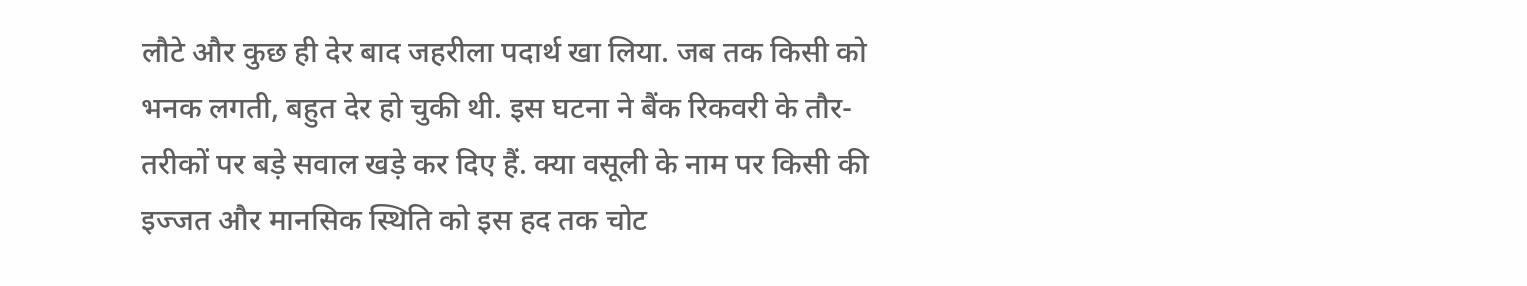लौटे और कुछ ही देर बाद जहरीला पदार्थ खा लिया. जब तक किसी को भनक लगती, बहुत देर हो चुकी थी. इस घटना ने बैंक रिकवरी के तौर-तरीकों पर बड़े सवाल खड़े कर दिए हैं. क्या वसूली के नाम पर किसी की इज्जत और मानसिक स्थिति को इस हद तक चोट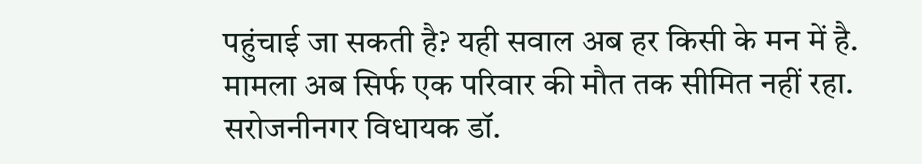पहुंचाई जा सकती है? यही सवाल अब हर किसी के मन में है.
मामला अब सिर्फ एक परिवार की मौत तक सीमित नहीं रहा. सरोजनीनगर विधायक डॉ.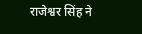राजेश्वर सिंह ने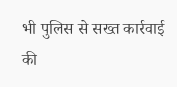भी पुलिस से सख्त कार्रवाई की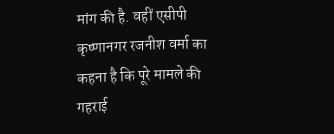मांग की है. वहीं एसीपी कृष्णानगर रजनीश वर्मा का कहना है कि पूरे मामले की गहराई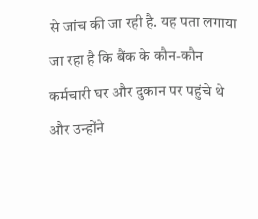से जांच की जा रही है. यह पता लगाया जा रहा है कि बैंक के कौन-कौन कर्मचारी घर और दुकान पर पहुंचे थे और उन्होंने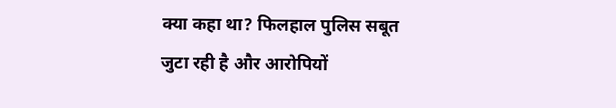क्या कहा था? फिलहाल पुलिस सबूत जुटा रही है और आरोपियों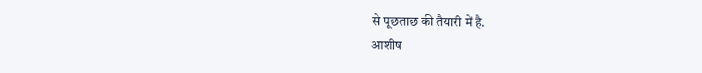से पूछताछ की तैयारी में है.
आशीष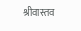श्रीवास्तव